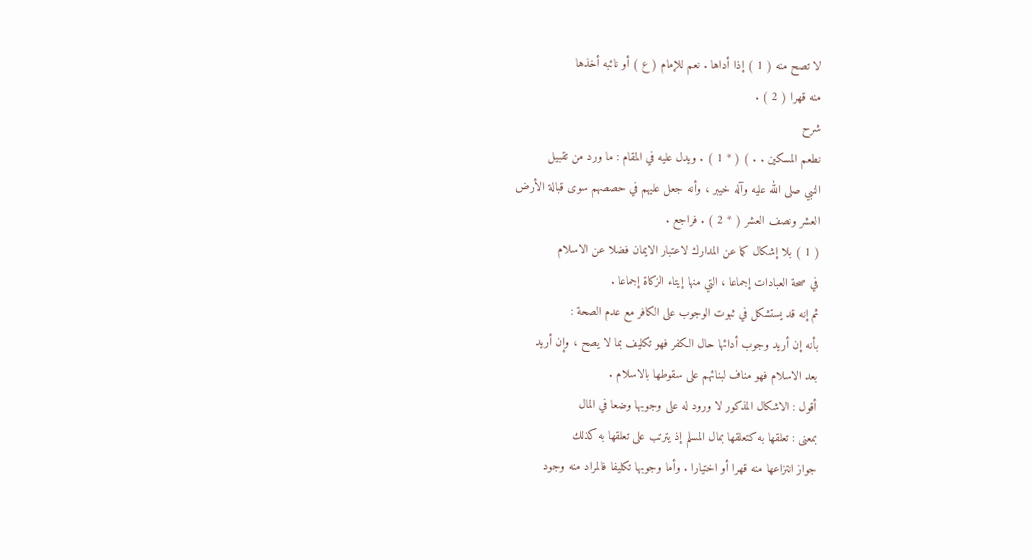لا تصح منه ( 1 ) إذا أداها . نعم للإمام ( ع ) أو نائبه أخذها
منه قهرا ( 2 ) .
شرح
نطعم المسكين . . ) ( * 1 ) . ويدل عليه في المقام : ما ورد من تقبيل
النبي صلى الله عليه وآله خيبر ، وأنه جعل عليهم في حصصهم سوى قبالة الأرض
العشر ونصف العشر ( * 2 ) . فراجع .
( 1 ) بلا إشكال كما عن المدارك لاعتبار الايمان فضلا عن الاسلام
في صحة العبادات إجماعا ، التي منها إيتاء الزكاة إجماعا .
ثم إنه قد يستشكل في ثبوت الوجوب على الكافر مع عدم الصحة :
بأنه إن أريد وجوب أدائها حال الكفر فهو تكليف بما لا يصح ، وإن أريد
بعد الاسلام فهو مناف لبنائهم على سقوطها بالاسلام .
أقول : الاشكال المذكور لا ورود له على وجوبها وضعا في المال
بمعنى : تعلقها به كتعلقها بمال المسلم إذ يترتب على تعلقها به كذلك
جواز انتزاعها منه قهرا أو اختيارا . وأما وجوبها تكليفا فالمراد منه وجود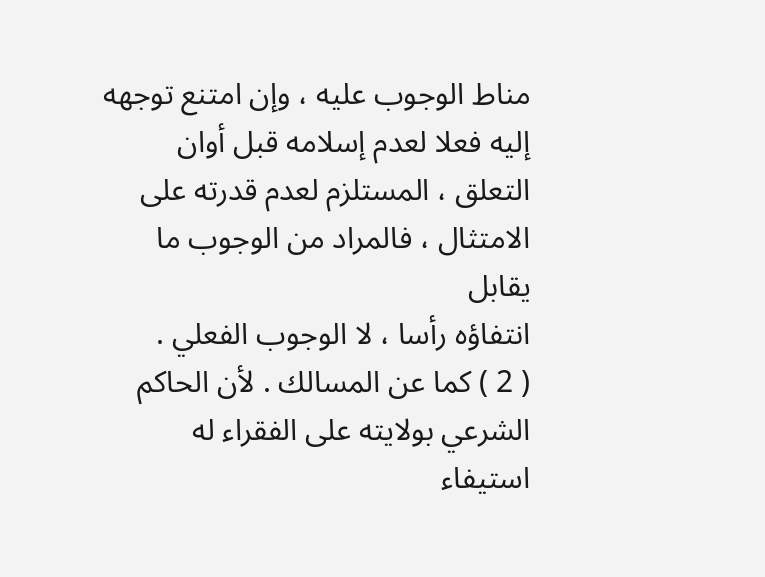مناط الوجوب عليه ، وإن امتنع توجهه إليه فعلا لعدم إسلامه قبل أوان
التعلق ، المستلزم لعدم قدرته على الامتثال ، فالمراد من الوجوب ما يقابل
انتفاؤه رأسا ، لا الوجوب الفعلي .
( 2 ) كما عن المسالك . لأن الحاكم الشرعي بولايته على الفقراء له
استيفاء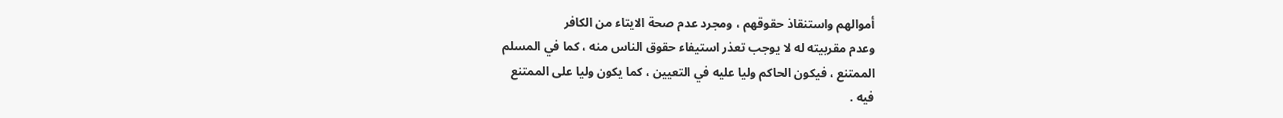أموالهم واستنقاذ حقوقهم ، ومجرد عدم صحة الايتاء من الكافر
وعدم مقربيته له لا يوجب تعذر استيفاء حقوق الناس منه ، كما في المسلم
الممتنع ، فيكون الحاكم وليا عليه في التعيين ، كما يكون وليا على الممتنع
فيه .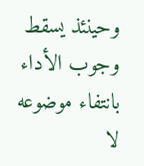وحينئذ يسقط وجوب الأداء بانتفاء موضوعه لا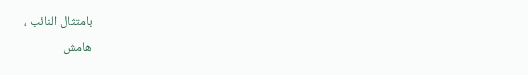بامتثال النائب ،
هامش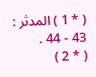( * 1 ) المدثر : 43 - 44 .
( * 2 )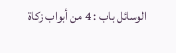الوسائل باب : 4 من أبواب زكاة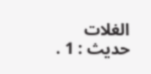الغلات حديث : 1 .